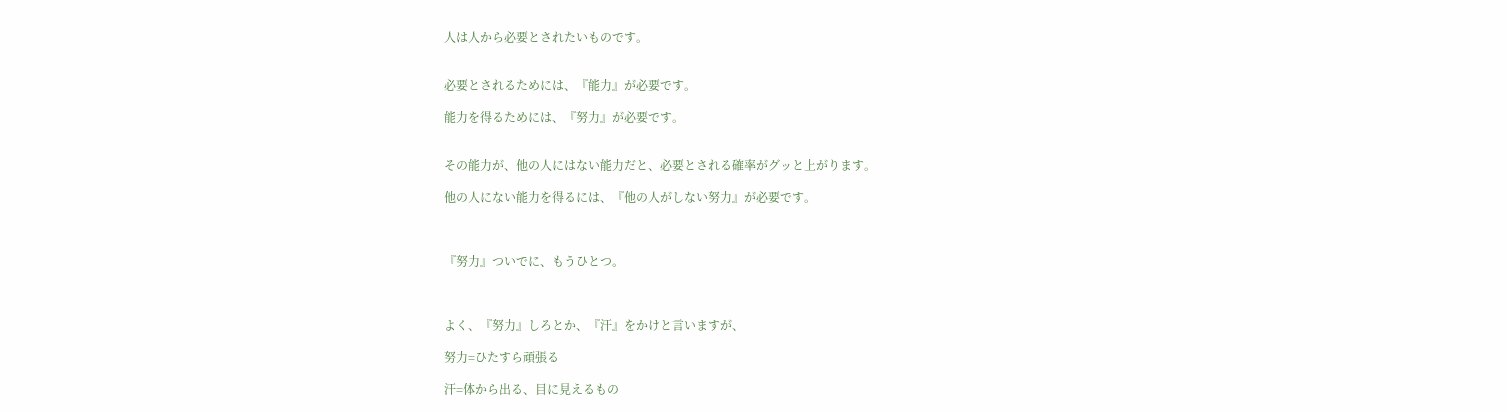人は人から必要とされたいものです。


必要とされるためには、『能力』が必要です。

能力を得るためには、『努力』が必要です。


その能力が、他の人にはない能力だと、必要とされる確率がグッと上がります。

他の人にない能力を得るには、『他の人がしない努力』が必要です。



『努力』ついでに、もうひとつ。



よく、『努力』しろとか、『汗』をかけと言いますが、

努力=ひたすら頑張る

汗=体から出る、目に見えるもの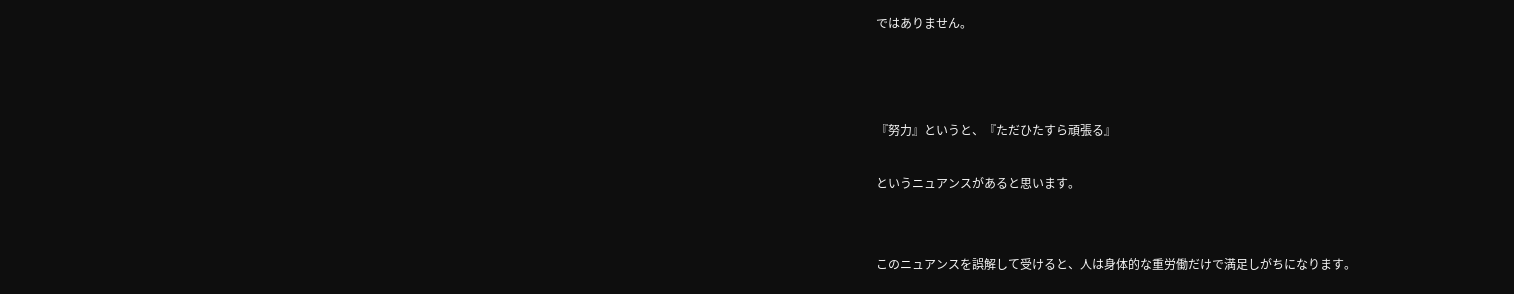ではありません。



『努力』というと、『ただひたすら頑張る』

というニュアンスがあると思います。


このニュアンスを誤解して受けると、人は身体的な重労働だけで満足しがちになります。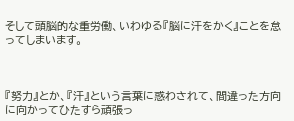そして頭脳的な重労働、いわゆる『脳に汗をかく』ことを怠ってしまいます。



『努力』とか、『汗』という言葉に惑わされて、間違った方向に向かってひたすら頑張っ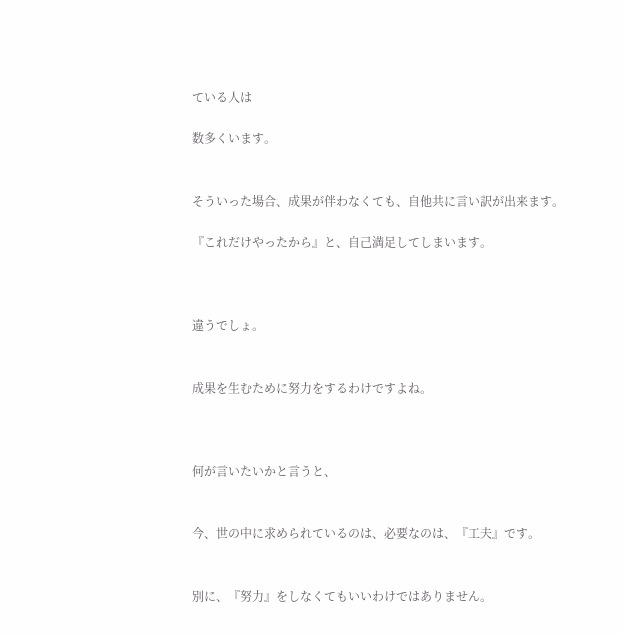ている人は

数多くいます。


そういった場合、成果が伴わなくても、自他共に言い訳が出来ます。

『これだけやったから』と、自己満足してしまいます。



違うでしょ。


成果を生むために努力をするわけですよね。



何が言いたいかと言うと、


今、世の中に求められているのは、必要なのは、『工夫』です。


別に、『努力』をしなくてもいいわけではありません。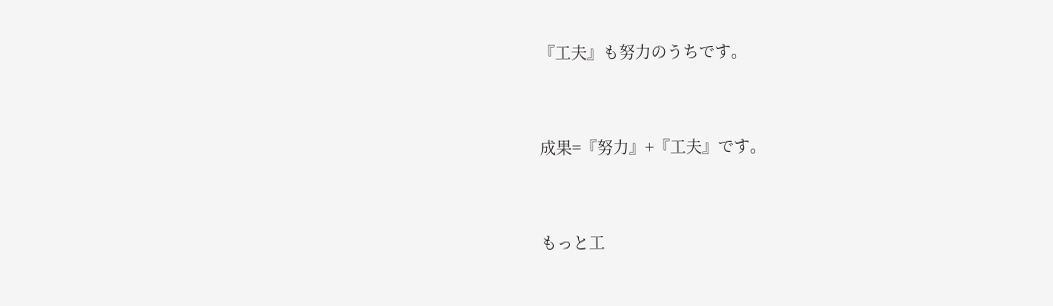『工夫』も努力のうちです。



成果=『努力』+『工夫』です。



もっと工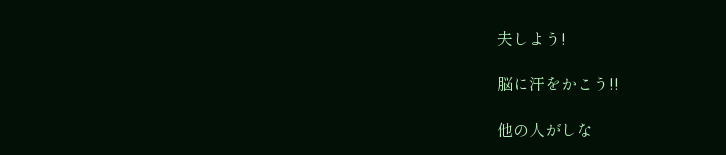夫しよう!

脳に汗をかこう!!

他の人がしな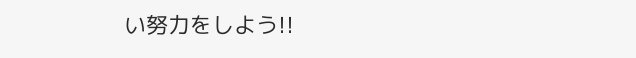い努力をしよう!!